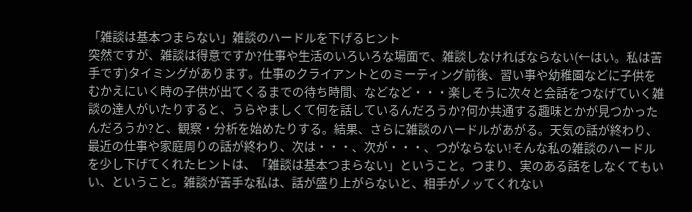「雑談は基本つまらない」雑談のハードルを下げるヒント
突然ですが、雑談は得意ですか?仕事や生活のいろいろな場面で、雑談しなければならない(←はい。私は苦手です)タイミングがあります。仕事のクライアントとのミーティング前後、習い事や幼稚園などに子供をむかえにいく時の子供が出てくるまでの待ち時間、などなど・・・楽しそうに次々と会話をつなげていく雑談の達人がいたりすると、うらやましくて何を話しているんだろうか?何か共通する趣味とかが見つかったんだろうか?と、観察・分析を始めたりする。結果、さらに雑談のハードルがあがる。天気の話が終わり、最近の仕事や家庭周りの話が終わり、次は・・・、次が・・・、つがならない!そんな私の雑談のハードルを少し下げてくれたヒントは、「雑談は基本つまらない」ということ。つまり、実のある話をしなくてもいい、ということ。雑談が苦手な私は、話が盛り上がらないと、相手がノッてくれない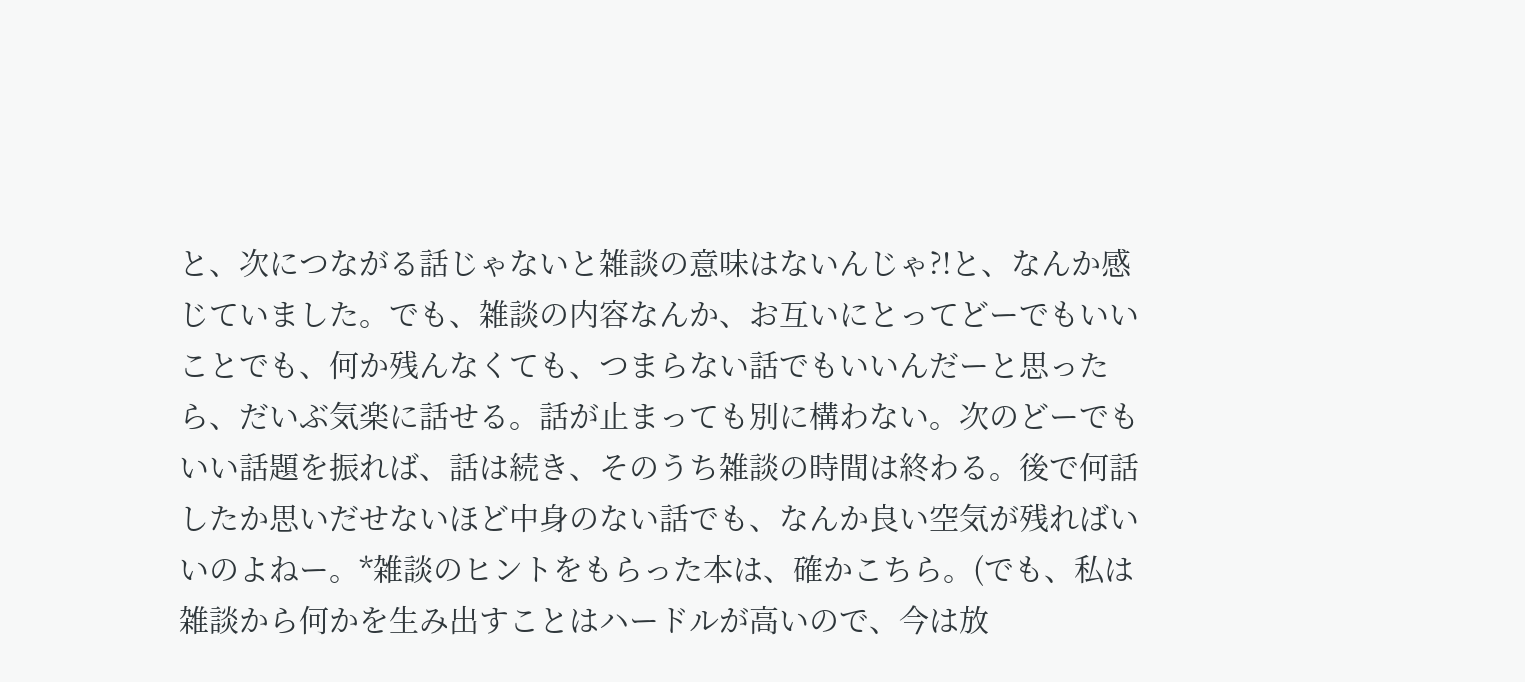と、次につながる話じゃないと雑談の意味はないんじゃ?!と、なんか感じていました。でも、雑談の内容なんか、お互いにとってどーでもいいことでも、何か残んなくても、つまらない話でもいいんだーと思ったら、だいぶ気楽に話せる。話が止まっても別に構わない。次のどーでもいい話題を振れば、話は続き、そのうち雑談の時間は終わる。後で何話したか思いだせないほど中身のない話でも、なんか良い空気が残ればいいのよねー。*雑談のヒントをもらった本は、確かこちら。(でも、私は雑談から何かを生み出すことはハードルが高いので、今は放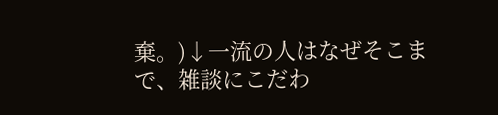棄。)↓一流の人はなぜそこまで、雑談にこだわ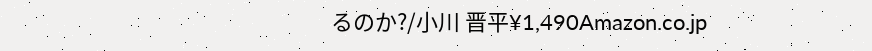るのか?/小川 晋平¥1,490Amazon.co.jp